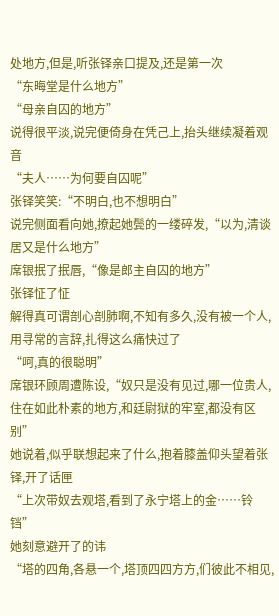处地方,但是,听张铎亲口提及,还是第一次
“东晦堂是什么地方”
“母亲自囚的地方”
说得很平淡,说完便倚身在凭己上,抬头继续凝着观音
“夫人……为何要自囚呢”
张铎笑笑:“不明白,也不想明白”
说完侧面看向她,撩起她鬓的一缕碎发,“以为,清谈居又是什么地方”
席银抿了抿唇,“像是郎主自囚的地方”
张铎怔了怔
解得真可谓剖心剖肺啊,不知有多久,没有被一个人,用寻常的言辞,扎得这么痛快过了
“呵,真的很聪明”
席银环顾周遭陈设,“奴只是没有见过,哪一位贵人,住在如此朴素的地方,和廷尉狱的牢室,都没有区别”
她说着,似乎联想起来了什么,抱着膝盖仰头望着张铎,开了话匣
“上次带奴去观塔,看到了永宁塔上的金……铃铛”
她刻意避开了的讳
“塔的四角,各悬一个,塔顶四四方方,们彼此不相见,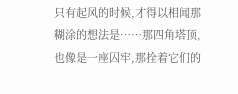只有起风的时候,才得以相闻那糊涂的想法是……那四角塔顶,也像是一座囚牢,那拴着它们的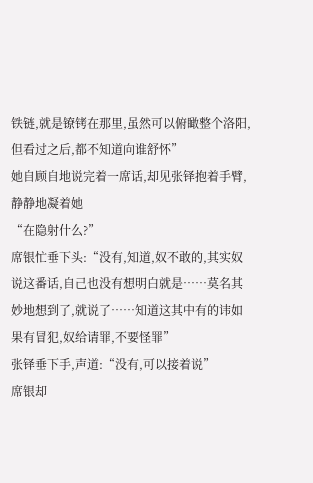铁链,就是镣铐在那里,虽然可以俯瞰整个洛阳,但看过之后,都不知道向谁舒怀”
她自顾自地说完着一席话,却见张铎抱着手臂,静静地凝着她
“在隐射什么?”
席银忙垂下头:“没有,知道,奴不敢的,其实奴说这番话,自己也没有想明白就是……莫名其妙地想到了,就说了……知道这其中有的讳如果有冒犯,奴给请罪,不要怪罪”
张铎垂下手,声道:“没有,可以接着说”
席银却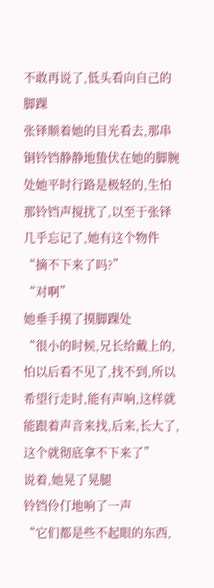不敢再说了,低头看向自己的脚踝
张铎顺着她的目光看去,那串铜铃铛静静地蛰伏在她的脚腕处她平时行路是极轻的,生怕那铃铛声搅扰了,以至于张铎几乎忘记了,她有这个物件
“摘不下来了吗?”
“对啊”
她垂手摸了摸脚踝处
“很小的时候,兄长给戴上的,怕以后看不见了,找不到,所以希望行走时,能有声响,这样就能跟着声音来找,后来,长大了,这个就彻底拿不下来了”
说着,她晃了晃腿
铃铛伶仃地响了一声
“它们都是些不起眼的东西,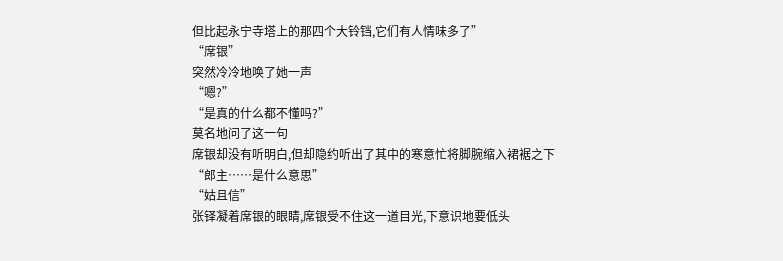但比起永宁寺塔上的那四个大铃铛,它们有人情味多了”
“席银”
突然冷冷地唤了她一声
“嗯?”
“是真的什么都不懂吗?”
莫名地问了这一句
席银却没有听明白,但却隐约听出了其中的寒意忙将脚腕缩入裙裾之下
“郎主……是什么意思”
“姑且信”
张铎凝着席银的眼睛,席银受不住这一道目光,下意识地要低头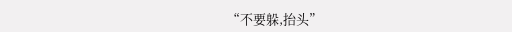“不要躲,抬头”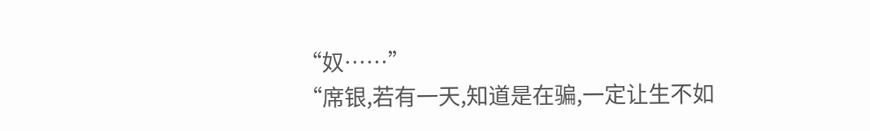“奴……”
“席银,若有一天,知道是在骗,一定让生不如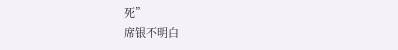死”
席银不明白